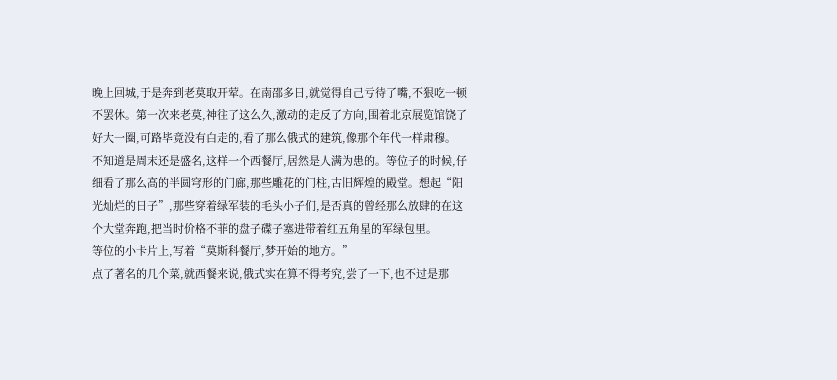晚上回城,于是奔到老莫取开荤。在南邵多日,就觉得自己亏待了嘴,不狠吃一顿不罢休。第一次来老莫,神往了这么久,激动的走反了方向,围着北京展览馆饶了好大一圈,可路毕竟没有白走的,看了那么俄式的建筑,像那个年代一样肃穆。
不知道是周末还是盛名,这样一个西餐厅,居然是人满为患的。等位子的时候,仔细看了那么高的半圆穹形的门廊,那些雕花的门柱,古旧辉煌的殿堂。想起“阳光灿烂的日子”,那些穿着绿军装的毛头小子们,是否真的曾经那么放肆的在这个大堂奔跑,把当时价格不菲的盘子碟子塞进带着红五角星的军绿包里。
等位的小卡片上,写着“莫斯科餐厅,梦开始的地方。”
点了著名的几个菜,就西餐来说,俄式实在算不得考究,尝了一下,也不过是那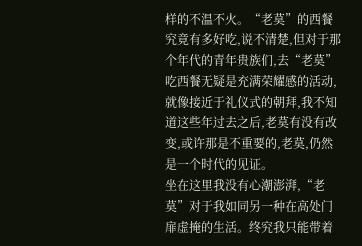样的不温不火。“老莫”的西餐究竟有多好吃,说不清楚,但对于那个年代的青年贵族们,去“老莫”吃西餐无疑是充满荣耀感的活动,就像接近于礼仪式的朝拜,我不知道这些年过去之后,老莫有没有改变,或许那是不重要的,老莫,仍然是一个时代的见证。
坐在这里我没有心潮澎湃,“老莫”对于我如同另一种在高处门扉虚掩的生活。终究我只能带着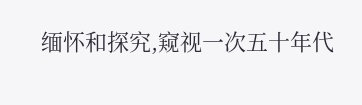缅怀和探究,窥视一次五十年代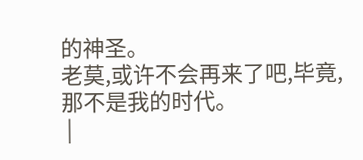的神圣。
老莫,或许不会再来了吧,毕竟,那不是我的时代。
 |